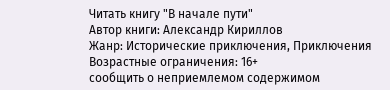Читать книгу "В начале пути"
Автор книги: Александр Кириллов
Жанр: Исторические приключения, Приключения
Возрастные ограничения: 16+
сообщить о неприемлемом содержимом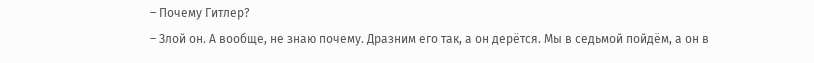– Почему Гитлер?
– Злой он. А вообще, не знаю почему. Дразним его так, а он дерётся. Мы в седьмой пойдём, а он в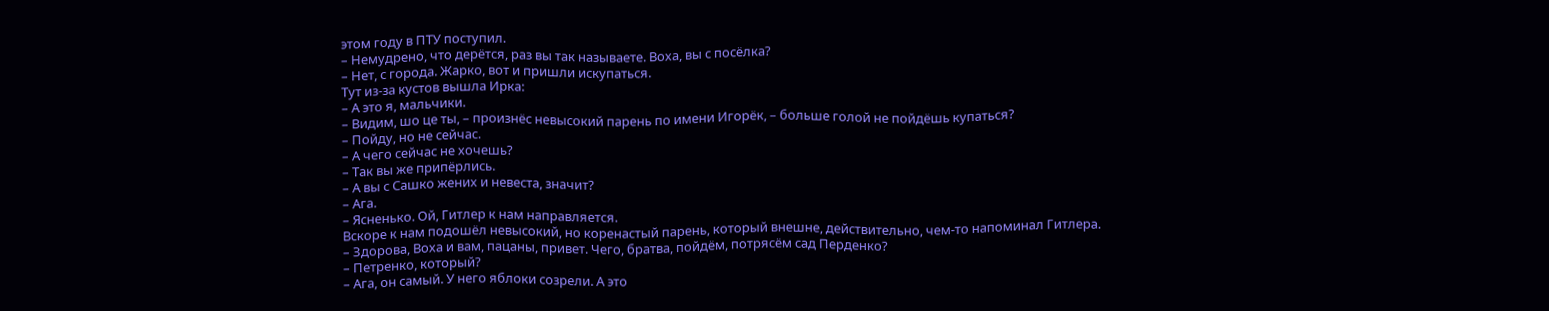этом году в ПТУ поступил.
– Немудрено, что дерётся, раз вы так называете. Воха, вы с посёлка?
– Нет, с города. Жарко, вот и пришли искупаться.
Тут из-за кустов вышла Ирка:
– А это я, мальчики.
– Видим, шо це ты, – произнёс невысокий парень по имени Игорёк, – больше голой не пойдёшь купаться?
– Пойду, но не сейчас.
– А чего сейчас не хочешь?
– Так вы же припёрлись.
– А вы с Сашко жених и невеста, значит?
– Ага.
– Ясненько. Ой, Гитлер к нам направляется.
Вскоре к нам подошёл невысокий, но коренастый парень, который внешне, действительно, чем-то напоминал Гитлера.
– Здорова, Воха и вам, пацаны, привет. Чего, братва, пойдём, потрясём сад Перденко?
– Петренко, который?
– Ага, он самый. У него яблоки созрели. А это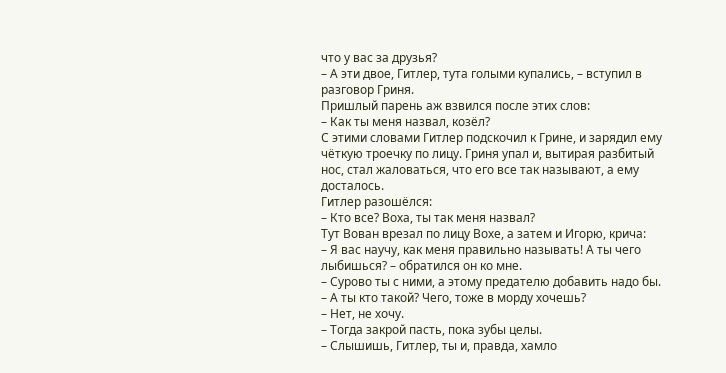что у вас за друзья?
– А эти двое, Гитлер, тута голыми купались, – вступил в разговор Гриня.
Пришлый парень аж взвился после этих слов:
– Как ты меня назвал, козёл?
С этими словами Гитлер подскочил к Грине, и зарядил ему чёткую троечку по лицу. Гриня упал и, вытирая разбитый нос, стал жаловаться, что его все так называют, а ему досталось.
Гитлер разошёлся:
– Кто все? Воха, ты так меня назвал?
Тут Вован врезал по лицу Вохе, а затем и Игорю, крича:
– Я вас научу, как меня правильно называть! А ты чего лыбишься? – обратился он ко мне.
– Сурово ты с ними, а этому предателю добавить надо бы.
– А ты кто такой? Чего, тоже в морду хочешь?
– Нет, не хочу.
– Тогда закрой пасть, пока зубы целы.
– Слышишь, Гитлер, ты и, правда, хамло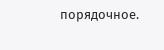порядочное.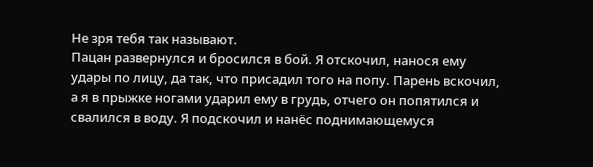Не зря тебя так называют.
Пацан развернулся и бросился в бой. Я отскочил, нанося ему удары по лицу, да так, что присадил того на попу. Парень вскочил, а я в прыжке ногами ударил ему в грудь, отчего он попятился и свалился в воду. Я подскочил и нанёс поднимающемуся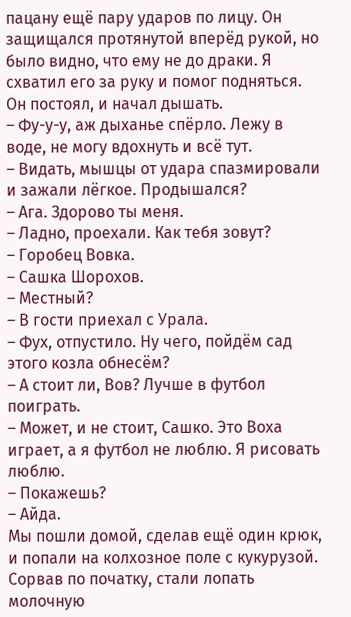пацану ещё пару ударов по лицу. Он защищался протянутой вперёд рукой, но было видно, что ему не до драки. Я схватил его за руку и помог подняться. Он постоял, и начал дышать.
– Фу-у-у, аж дыханье спёрло. Лежу в воде, не могу вдохнуть и всё тут.
– Видать, мышцы от удара спазмировали и зажали лёгкое. Продышался?
– Ага. Здорово ты меня.
– Ладно, проехали. Как тебя зовут?
– Горобец Вовка.
– Сашка Шорохов.
– Местный?
– В гости приехал с Урала.
– Фух, отпустило. Ну чего, пойдём сад этого козла обнесём?
– А стоит ли, Вов? Лучше в футбол поиграть.
– Может, и не стоит, Сашко. Это Воха играет, а я футбол не люблю. Я рисовать люблю.
– Покажешь?
– Айда.
Мы пошли домой, сделав ещё один крюк, и попали на колхозное поле с кукурузой. Сорвав по початку, стали лопать молочную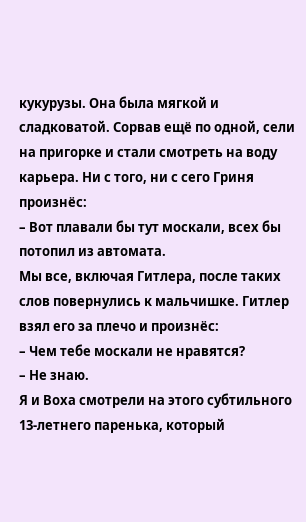кукурузы. Она была мягкой и сладковатой. Сорвав ещё по одной, сели на пригорке и стали смотреть на воду карьера. Ни с того, ни с сего Гриня произнёс:
– Вот плавали бы тут москали, всех бы потопил из автомата.
Мы все, включая Гитлера, после таких слов повернулись к мальчишке. Гитлер взял его за плечо и произнёс:
– Чем тебе москали не нравятся?
– Не знаю.
Я и Воха смотрели на этого субтильного 13-летнего паренька, который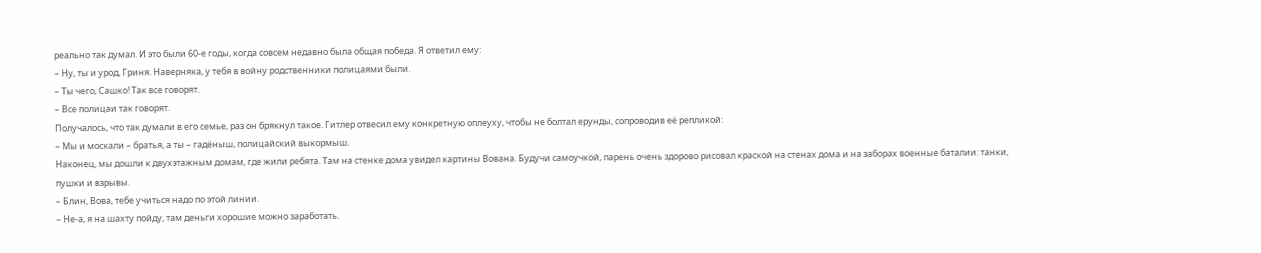реально так думал. И это были 60-е годы, когда совсем недавно была общая победа. Я ответил ему:
– Ну, ты и урод, Гриня. Наверняка, у тебя в войну родственники полицаями были.
– Ты чего, Сашко! Так все говорят.
– Все полицаи так говорят.
Получалось, что так думали в его семье, раз он брякнул такое. Гитлер отвесил ему конкретную оплеуху, чтобы не болтал ерунды, сопроводив её репликой:
– Мы и москали – братья, а ты – гадёныш, полицайский выкормыш.
Наконец, мы дошли к двухэтажным домам, где жили ребята. Там на стенке дома увидел картины Вована. Будучи самоучкой, парень очень здорово рисовал краской на стенах дома и на заборах военные баталии: танки, пушки и взрывы.
– Блин, Вова, тебе учиться надо по этой линии.
– Не-а, я на шахту пойду, там деньги хорошие можно заработать.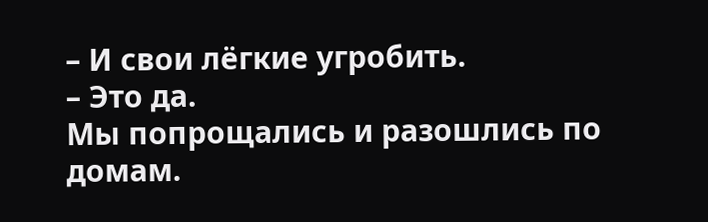– И свои лёгкие угробить.
– Это да.
Мы попрощались и разошлись по домам.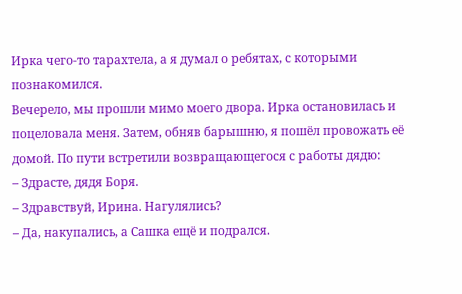Ирка чего-то тарахтела, а я думал о ребятах, с которыми познакомился.
Вечерело, мы прошли мимо моего двора. Ирка остановилась и поцеловала меня. Затем, обняв барышню, я пошёл провожать её домой. По пути встретили возвращающегося с работы дядю:
– Здрасте, дядя Боря.
– Здравствуй, Ирина. Нагулялись?
– Да, накупались, а Сашка ещё и подрался.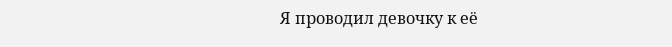Я проводил девочку к её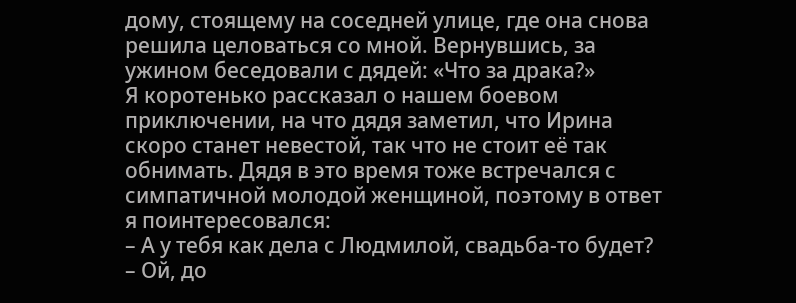дому, стоящему на соседней улице, где она снова решила целоваться со мной. Вернувшись, за ужином беседовали с дядей: «Что за драка?»
Я коротенько рассказал о нашем боевом приключении, на что дядя заметил, что Ирина скоро станет невестой, так что не стоит её так обнимать. Дядя в это время тоже встречался с симпатичной молодой женщиной, поэтому в ответ я поинтересовался:
– А у тебя как дела с Людмилой, свадьба-то будет?
– Ой, до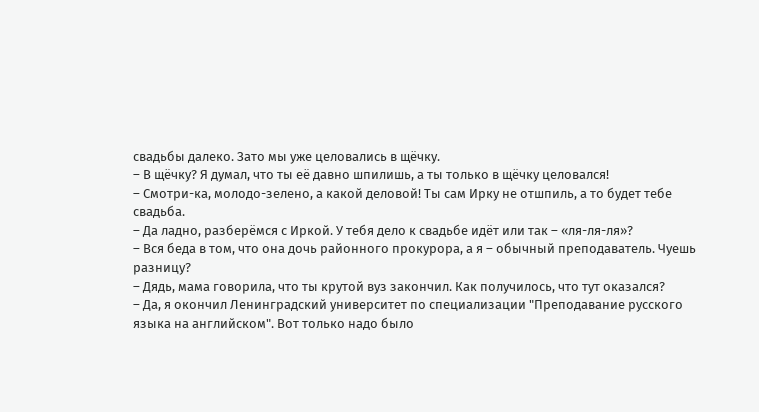свадьбы далеко. Зато мы уже целовались в щёчку.
– В щёчку? Я думал, что ты её давно шпилишь, а ты только в щёчку целовался!
– Смотри-ка, молодо-зелено, а какой деловой! Ты сам Ирку не отшпиль, а то будет тебе свадьба.
– Да ладно, разберёмся с Иркой. У тебя дело к свадьбе идёт или так – «ля-ля-ля»?
– Вся беда в том, что она дочь районного прокурора, а я – обычный преподаватель. Чуешь разницу?
– Дядь, мама говорила, что ты крутой вуз закончил. Как получилось, что тут оказался?
– Да, я окончил Ленинградский университет по специализации "Преподавание русского языка на английском". Вот только надо было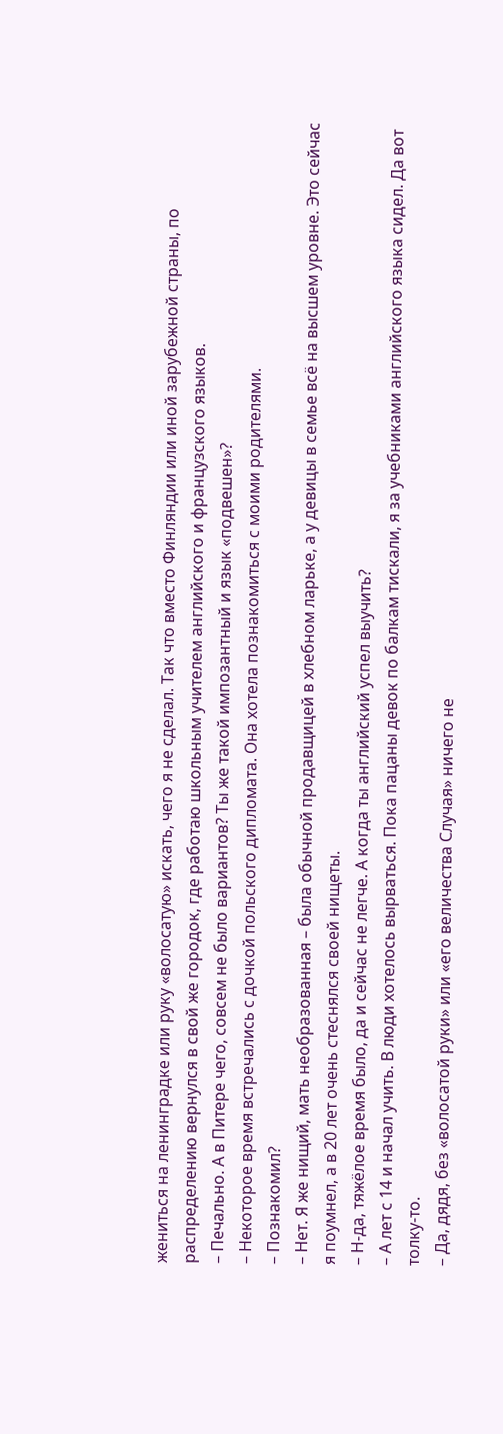жениться на ленинградке или руку «волосатую» искать, чего я не сделал. Так что вместо Финляндии или иной зарубежной страны, по распределению вернулся в свой же городок, где работаю школьным учителем английского и французского языков.
– Печально. А в Питере чего, совсем не было вариантов? Ты же такой импозантный и язык «подвешен»?
– Некоторое время встречались с дочкой польского дипломата. Она хотела познакомиться с моими родителями.
– Познакомил?
– Нет. Я же нищий, мать необразованная – была обычной продавщицей в хлебном ларьке, а у девицы в семье всё на высшем уровне. Это сейчас я поумнел, а в 20 лет очень стеснялся своей нищеты.
– Н-да, тяжёлое время было, да и сейчас не легче. А когда ты английский успел выучить?
– А лет с 14 и начал учить. В люди хотелось вырваться. Пока пацаны девок по балкам тискали, я за учебниками английского языка сидел. Да вот толку-то.
– Да, дядя, без «волосатой руки» или «его величества Случая» ничего не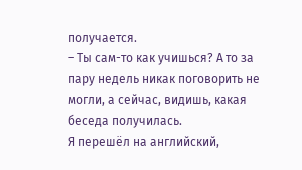получается.
– Ты сам-то как учишься? А то за пару недель никак поговорить не могли, а сейчас, видишь, какая беседа получилась.
Я перешёл на английский,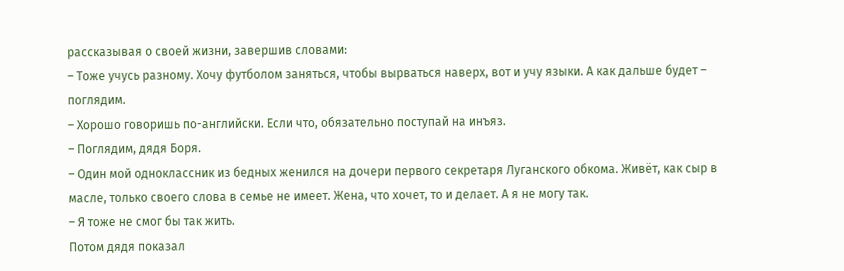рассказывая о своей жизни, завершив словами:
– Тоже учусь разному. Хочу футболом заняться, чтобы вырваться наверх, вот и учу языки. А как дальше будет – поглядим.
– Хорошо говоришь по-английски. Если что, обязательно поступай на инъяз.
– Поглядим, дядя Боря.
– Один мой одноклассник из бедных женился на дочери первого секретаря Луганского обкома. Живёт, как сыр в масле, только своего слова в семье не имеет. Жена, что хочет, то и делает. А я не могу так.
– Я тоже не смог бы так жить.
Потом дядя показал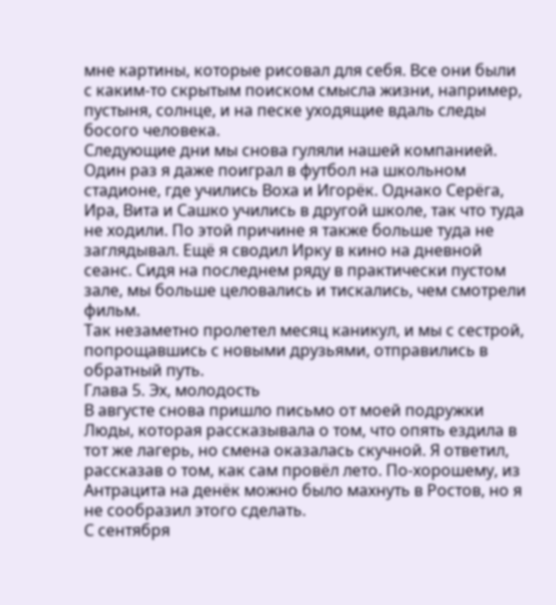мне картины, которые рисовал для себя. Все они были с каким-то скрытым поиском смысла жизни, например, пустыня, солнце, и на песке уходящие вдаль следы босого человека.
Следующие дни мы снова гуляли нашей компанией. Один раз я даже поиграл в футбол на школьном стадионе, где учились Воха и Игорёк. Однако Серёга, Ира, Вита и Сашко учились в другой школе, так что туда не ходили. По этой причине я также больше туда не заглядывал. Ещё я сводил Ирку в кино на дневной сеанс. Сидя на последнем ряду в практически пустом зале, мы больше целовались и тискались, чем смотрели фильм.
Так незаметно пролетел месяц каникул, и мы с сестрой, попрощавшись с новыми друзьями, отправились в обратный путь.
Глава 5. Эх, молодость
В августе снова пришло письмо от моей подружки Люды, которая рассказывала о том, что опять ездила в тот же лагерь, но смена оказалась скучной. Я ответил, рассказав о том, как сам провёл лето. По-хорошему, из Антрацита на денёк можно было махнуть в Ростов, но я не сообразил этого сделать.
С сентября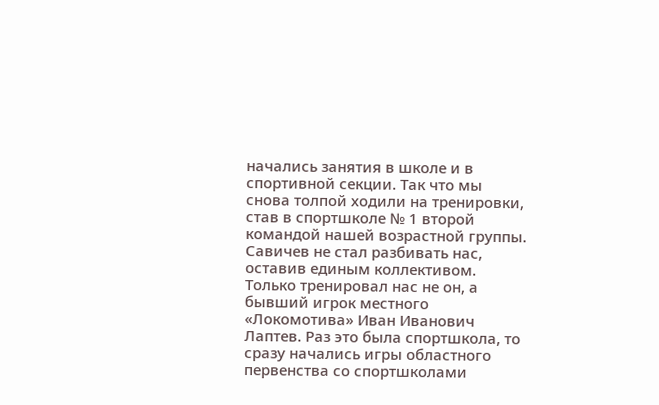начались занятия в школе и в спортивной секции. Так что мы снова толпой ходили на тренировки, став в спортшколе № 1 второй командой нашей возрастной группы. Савичев не стал разбивать нас, оставив единым коллективом. Только тренировал нас не он, а бывший игрок местного «Локомотива» Иван Иванович Лаптев. Раз это была спортшкола, то сразу начались игры областного первенства со спортшколами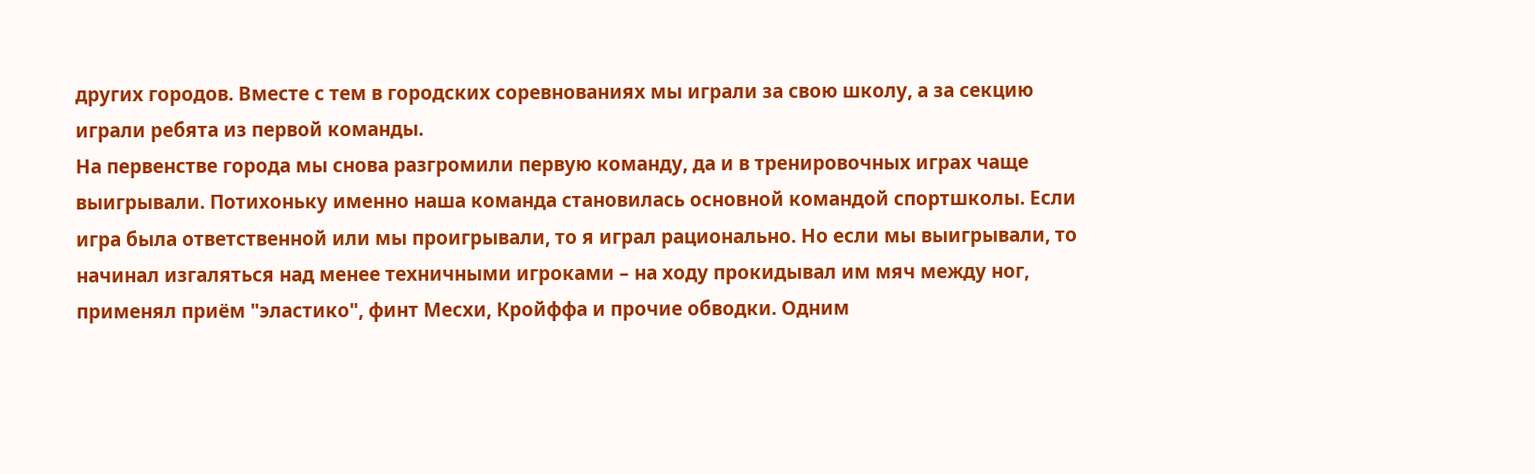других городов. Вместе с тем в городских соревнованиях мы играли за свою школу, а за секцию играли ребята из первой команды.
На первенстве города мы снова разгромили первую команду, да и в тренировочных играх чаще выигрывали. Потихоньку именно наша команда становилась основной командой спортшколы. Если игра была ответственной или мы проигрывали, то я играл рационально. Но если мы выигрывали, то начинал изгаляться над менее техничными игроками – на ходу прокидывал им мяч между ног, применял приём "эластико", финт Месхи, Кройффа и прочие обводки. Одним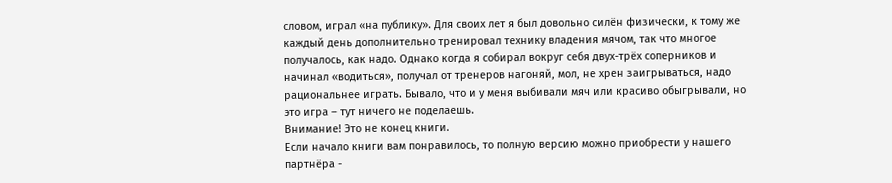словом, играл «на публику». Для своих лет я был довольно силён физически, к тому же каждый день дополнительно тренировал технику владения мячом, так что многое получалось, как надо. Однако когда я собирал вокруг себя двух-трёх соперников и начинал «водиться», получал от тренеров нагоняй, мол, не хрен заигрываться, надо рациональнее играть. Бывало, что и у меня выбивали мяч или красиво обыгрывали, но это игра – тут ничего не поделаешь.
Внимание! Это не конец книги.
Если начало книги вам понравилось, то полную версию можно приобрести у нашего партнёра -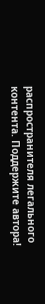распространителя легального контента. Поддержите автора!